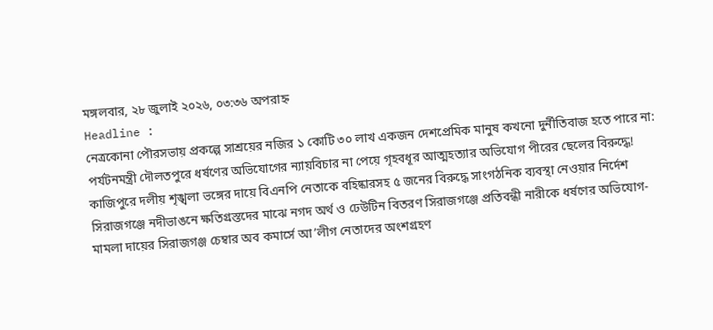মঙ্গলবার, ২৮ জুলাই ২০২৬, ০৩:৩৬ অপরাহ্ন
Headline :
নেত্রকোনা পৌরসভায় প্রকল্পে সাশ্রয়ের নজির ১ কোটি ৩০ লাখ একজন দেশপ্রেমিক মানুষ কখনো দুর্নীতিবাজ হতে পারে না: পর্যটনমন্ত্রী দৌলতপুরে ধর্ষণের অভিযোগের ন্যায়বিচার না পেয়ে গৃহবধূর আত্মহত্যার অভিযোগ পীরের ছেলের বিরুদ্ধে! কাজিপুরে দলীয় শৃঙ্খলা ভঙ্গের দায়ে বিএনপি নেতাকে বহিষ্কারসহ ৫ জনের বিরুদ্ধে সাংগঠনিক ব্যবস্থা নেওয়ার নির্দেশ সিরাজগঞ্জে নদীভাঙনে ক্ষতিগ্রস্তদের মাঝে নগদ অর্থ ও ঢেউটিন বিতরণ সিরাজগঞ্জে প্রতিবন্ধী নারীকে ধর্ষণের অভিযোগ- মামলা দায়ের সিরাজগঞ্জ চেম্বার অব কমার্সে আ’লীগ নেতাদের অংশগ্রহণ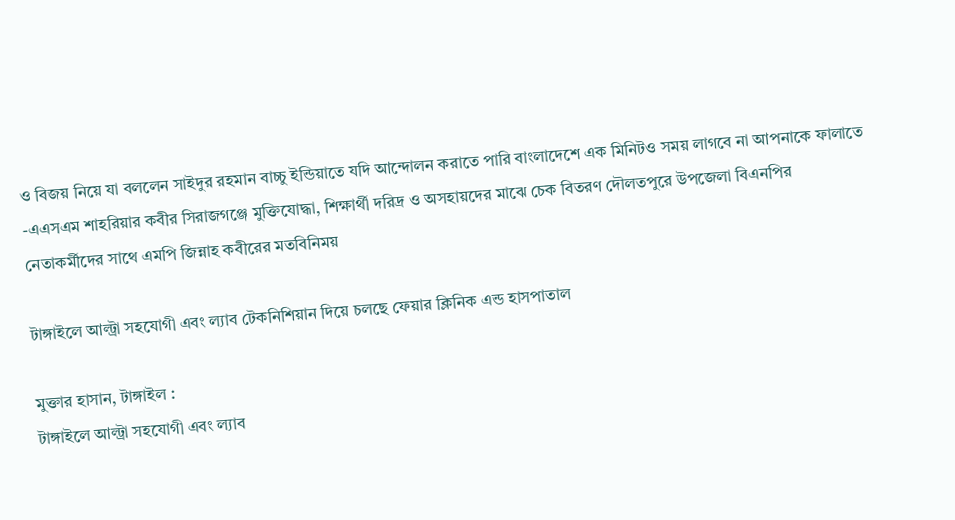ও বিজয় নিয়ে যা বললেন সাইদুর রহমান বাচ্চু ইন্ডিয়াতে যদি আন্দোলন করাতে পারি বাংলাদেশে এক মিনিটও সময় লাগবে না আপনাকে ফালাতে -এএসএম শাহরিয়ার কবীর সিরাজগঞ্জে মুক্তিযোদ্ধা, শিক্ষার্থী দরিদ্র ও অসহায়দের মাঝে চেক বিতরণ দৌলতপুরে উপজেলা বিএনপির নেতাকর্মীদের সাথে এমপি জিন্নাহ কবীরের মতবিনিময়

টাঙ্গাইলে আল্ট্রা সহযোগী এবং ল্যাব টেকনিশিয়ান দিয়ে চলছে ফেয়ার ক্লিনিক এন্ড হাসপাতাল

মুক্তার হাসান, টাঙ্গাইল :
টাঙ্গাইলে আল্ট্রা সহযোগী এবং ল্যাব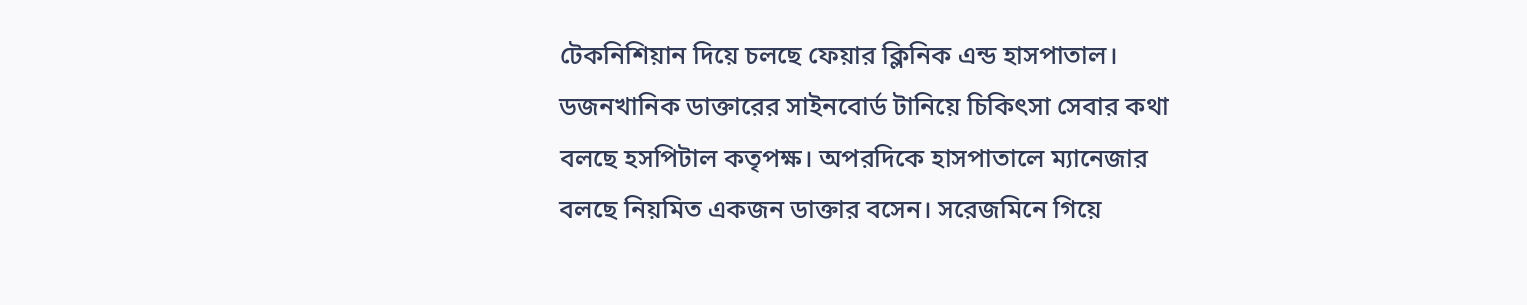টেকনিশিয়ান দিয়ে চলছে ফেয়ার ক্লিনিক এন্ড হাসপাতাল। ডজনখানিক ডাক্তারের সাইনবোর্ড টানিয়ে চিকিৎসা সেবার কথা বলছে হসপিটাল কতৃপক্ষ। অপরদিকে হাসপাতালে ম্যানেজার বলছে নিয়মিত একজন ডাক্তার বসেন। সরেজমিনে গিয়ে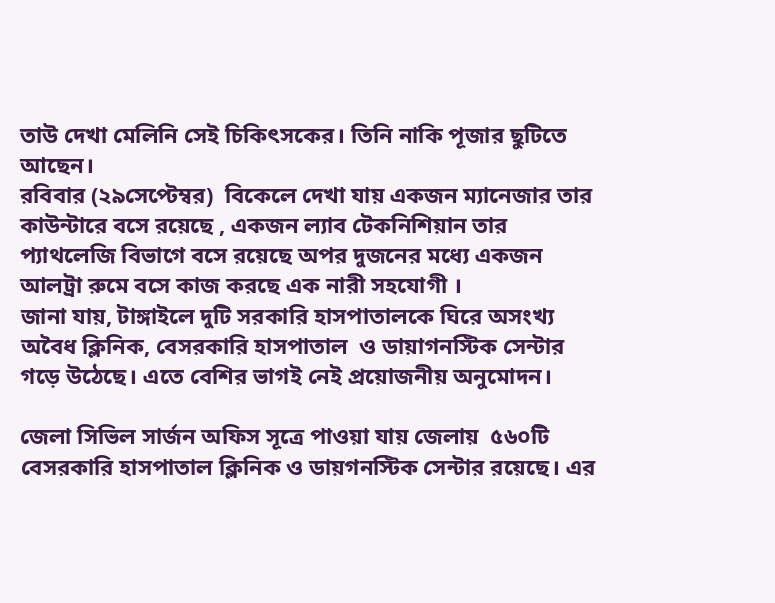তাউ দেখা মেলিনি সেই চিকিৎসকের। তিনি নাকি পূজার ছুটিতে আছেন।
রবিবার (২৯সেপ্টেম্বর)  বিকেলে দেখা যায় একজন ম্যানেজার তার কাউন্টারে বসে রয়েছে , একজন ল্যাব টেকনিশিয়ান তার প্যাথলেজি বিভাগে বসে রয়েছে অপর দুজনের মধ্যে একজন আলট্রা রুমে বসে কাজ করছে এক নারী সহযোগী ।
জানা যায়, টাঙ্গাইলে দুটি সরকারি হাসপাতালকে ঘিরে অসংখ্য অবৈধ ক্লিনিক, বেসরকারি হাসপাতাল  ও ডায়াগনস্টিক সেন্টার গড়ে উঠেছে। এতে বেশির ভাগই নেই প্রয়োজনীয় অনুমোদন।

জেলা সিভিল সার্জন অফিস সূত্রে পাওয়া যায় জেলায়  ৫৬০টি বেসরকারি হাসপাতাল ক্লিনিক ও ডায়গনস্টিক সেন্টার রয়েছে। এর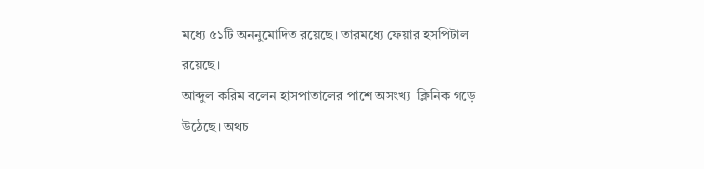মধ্যে ৫১টি অননুমোদিত রয়েছে। তারমধ্যে ফেয়ার হসপিটাল রয়েছে।
আব্দুল করিম বলেন হাসপাতালের পাশে অসংখ্য  ক্লিনিক গড়ে উঠেছে। অথচ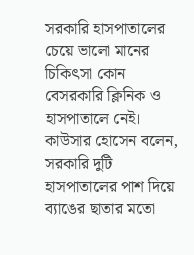সরকারি হাসপাতালের চেয়ে ভালো মানের চিকিৎসা কোন বেসরকারি ক্লিনিক ও  হাসপাতালে নেই।
কাউসার হোসেন বলেন, সরকারি দুটি হাসপাতালের পাশ দিয়ে ব্যাঙের ছাতার মতো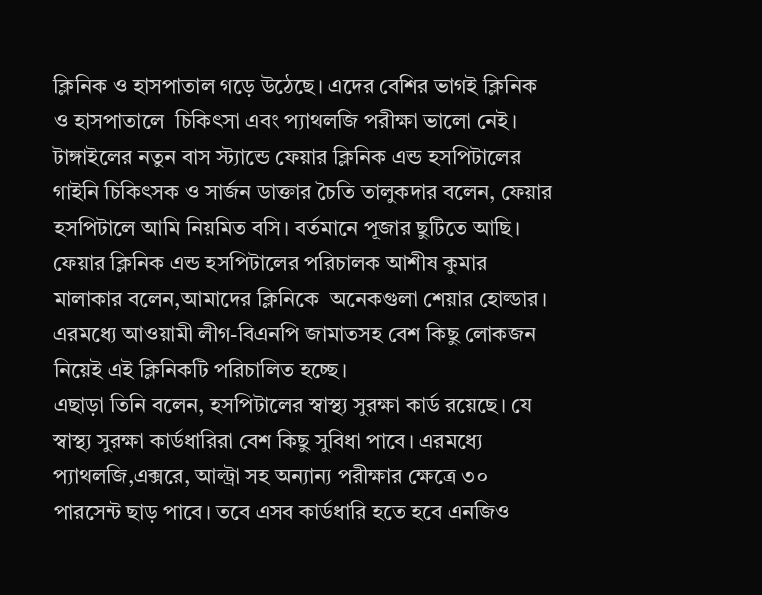ক্লিনিক ও হাসপাতাল গড়ে উঠেছে। এদের বেশির ভাগই ক্লিনিক ও হাসপাতালে  চিকিৎসা এবং প্যাথলজি পরীক্ষা ভালো নেই।
টাঙ্গাইলের নতুন বাস স্ট্যান্ডে ফেয়ার ক্লিনিক এন্ড হসপিটালের গাইনি চিকিৎসক ও সার্জন ডাক্তার চৈতি তালুকদার বলেন, ফেয়ার হসপিটালে আমি নিয়মিত বসি। বর্তমানে পূজার ছুটিতে আছি।
ফেয়ার ক্লিনিক এন্ড হসপিটালের পরিচালক আশীষ কুমার মালাকার বলেন,আমাদের ক্লিনিকে  অনেকগুলা শেয়ার হোল্ডার।  এরমধ্যে আওয়ামী লীগ-বিএনপি জামাতসহ বেশ কিছু লোকজন নিয়েই এই ক্লিনিকটি পরিচালিত হচ্ছে।
এছাড়া তিনি বলেন, হসপিটালের স্বাস্থ্য সুরক্ষা কার্ড রয়েছে। যে স্বাস্থ্য সুরক্ষা কার্ডধারিরা বেশ কিছু সুবিধা পাবে। এরমধ্যে প্যাথলজি,এক্সরে, আল্ট্রা সহ অন্যান্য পরীক্ষার ক্ষেত্রে ৩০ পারসেন্ট ছাড় পাবে। তবে এসব কার্ডধারি হতে হবে এনজিও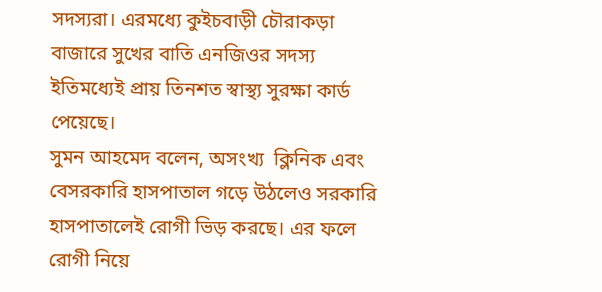সদস্যরা। এরমধ্যে কুইচবাড়ী চৌরাকড়া বাজারে সুখের বাতি এনজিওর সদস্য ইতিমধ্যেই প্রায় তিনশত স্বাস্থ্য সুরক্ষা কার্ড পেয়েছে।
সুমন আহমেদ বলেন, অসংখ্য  ক্লিনিক এবং  বেসরকারি হাসপাতাল গড়ে উঠলেও সরকারি হাসপাতালেই রোগী ভিড় করছে। এর ফলে রোগী নিয়ে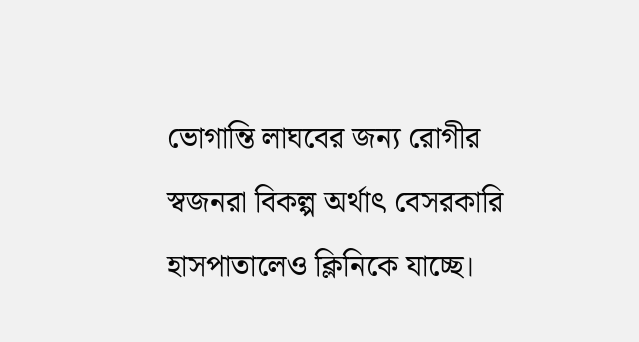ভোগান্তি লাঘবের জন্য রোগীর স্বজনরা বিকল্প অর্থাৎ বেসরকারি হাসপাতালেও ক্লিনিকে যাচ্ছে।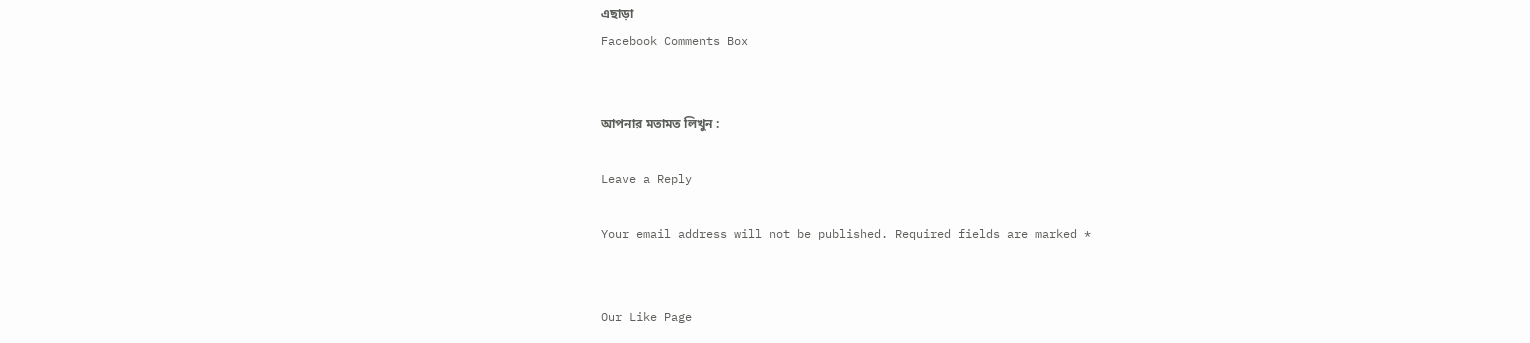এছাড়া
Facebook Comments Box


আপনার মতামত লিখুন :

Leave a Reply

Your email address will not be published. Required fields are marked *


Our Like Page